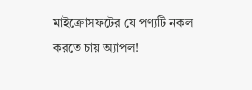মাইক্রোসফটের যে পণ্যটি নকল করতে চায় অ্যাপল!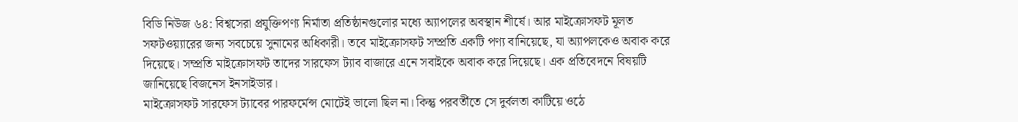বিডি নিউজ ৬৪: বিশ্বসেরা প্রযুক্তিপণ্য নির্মাতা প্রতিষ্ঠানগুলোর মধ্যে অ্যাপলের অবস্থান শীর্ষে। আর মাইক্রোসফট মূলত সফটওয়্যারের জন্য সবচেয়ে সুনামের অধিকারী। তবে মাইক্রোসফট সম্প্রতি একটি পণ্য বানিয়েছে, যা অ্যাপলকেও অবাক করে দিয়েছে। সম্প্রতি মাইক্রোসফট তাদের সারফেস ট্যাব বাজারে এনে সবাইকে অবাক করে দিয়েছে। এক প্রতিবেদনে বিষয়টি জানিয়েছে বিজনেস ইনসাইডার।
মাইক্রোসফট সারফেস ট্যাবের পারফর্মেন্স মোটেই ভালো ছিল না। কিন্তু পরবর্তীতে সে দুর্বলতা কাটিয়ে ওঠে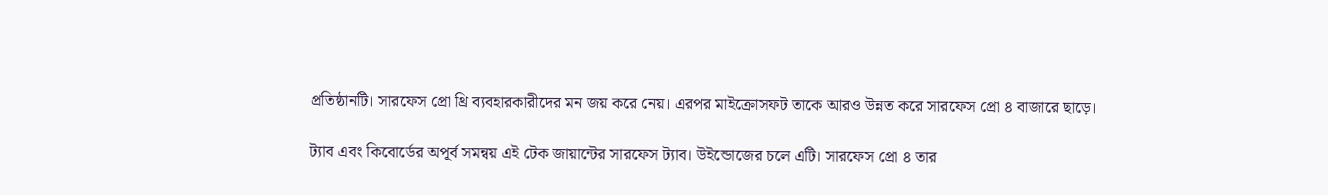প্রতিষ্ঠানটি। সারফেস প্রো থ্রি ব্যবহারকারীদের মন জয় করে নেয়। এরপর মাইক্রোসফট তাকে আরও উন্নত করে সারফেস প্রো ৪ বাজারে ছাড়ে।

ট্যাব এবং কিবোর্ডের অপূর্ব সমন্বয় এই টেক জায়ান্টের সারফেস ট্যাব। উইন্ডোজের চলে এটি। সারফেস প্রো ৪ তার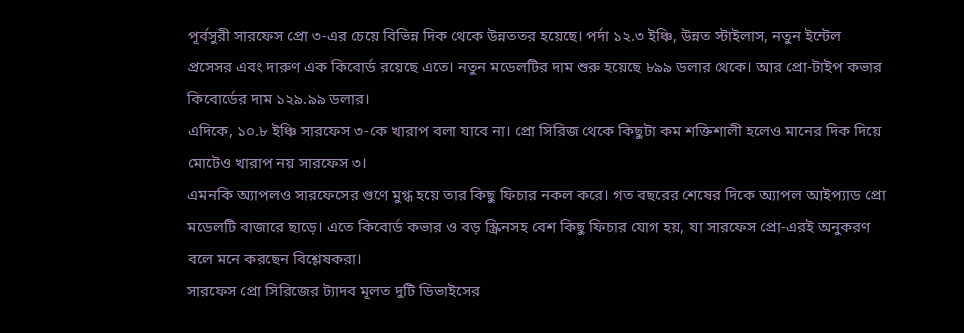পূর্বসুরী সারফেস প্রো ৩-এর চেয়ে বিভিন্ন দিক থেকে উন্নততর হয়েছে। পর্দা ১২.৩ ইঞ্চি, উন্নত স্টাইলাস, নতুন ইন্টেল প্রসেসর এবং দারুণ এক কিবোর্ড রয়েছে এতে। নতুন মডেলটির দাম শুরু হয়েছে ৮৯৯ ডলার থেকে। আর প্রো-টাইপ কভার কিবোর্ডের দাম ১২৯.৯৯ ডলার।
এদিকে, ১০.৮ ইঞ্চি সারফেস ৩-কে খারাপ বলা যাবে না। প্রো সিরিজ থেকে কিছুটা কম শক্তিশালী হলেও মানের দিক দিয়ে মোটেও খারাপ নয় সারফেস ৩।
এমনকি অ্যাপলও সারফেসের গুণে মুগ্ধ হয়ে তার কিছু ফিচার নকল করে। গত বছরের শেষের দিকে অ্যাপল আইপ্যাড প্রো মডেলটি বাজারে ছাড়ে। এতে কিবোর্ড কভার ও বড় স্ক্রিনসহ বেশ কিছু ফিচার যোগ হয়, যা সারফেস প্রো-এরই অনুকরণ বলে মনে করছেন বিশ্লেষকরা।
সারফেস প্রো সিরিজের ট্যাদব মূলত দুটি ডিভাইসের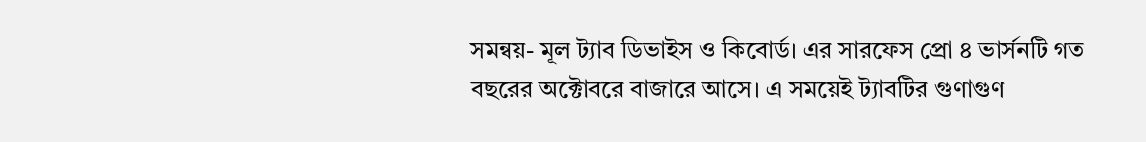সমন্বয়- মূল ট্যাব ডিভাইস ও কিবোর্ড। এর সারফেস প্রো ৪ ভার্সনটি গত বছরের অক্টোবরে বাজারে আসে। এ সময়েই ট্যাবটির গুণাগুণ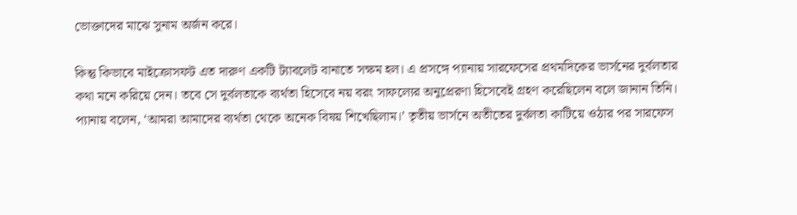ভোক্তাদের মাঝে সুনাম অর্জন করে।

কিন্তু কিভাবে মাইক্রোসফট এত দারুণ একটি ট্যাবলেট বানাতে সক্ষম হল। এ প্রসঙ্গে প্যানায় সারফেসের প্রথমদিকের ভার্সনের দুর্বলতার কথা মনে করিয়ে দেন। তবে সে দুর্বলতাকে ব্যর্থতা হিসেবে নয় বরং সাফল্যের অনুপ্রেরণা হিসেবেই গ্রহণ করেছিলেন বলে জানান তিনি।
প্যানায় বলেন, ‘আমরা আমাদের ব্যর্থতা থেকে অনেক বিষয় শিখেছিলাম।’ তৃতীয় ভার্সনে অতীতের দুর্বলতা কাটিয়ে ওঠার পর সারফেস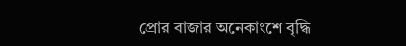প্রোর বাজার অনেকাংশে বৃদ্ধি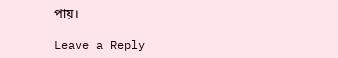পায়।

Leave a Reply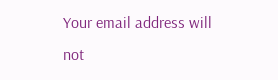Your email address will not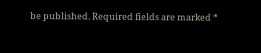be published. Required fields are marked *